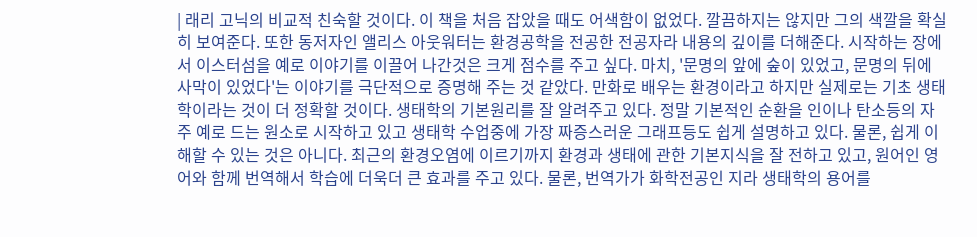| 래리 고닉의 비교적 친숙할 것이다. 이 책을 처음 잡았을 때도 어색함이 없었다. 깔끔하지는 않지만 그의 색깔을 확실히 보여준다. 또한 동저자인 앨리스 아웃워터는 환경공학을 전공한 전공자라 내용의 깊이를 더해준다. 시작하는 장에서 이스터섬을 예로 이야기를 이끌어 나간것은 크게 점수를 주고 싶다. 마치, '문명의 앞에 숲이 있었고, 문명의 뒤에 사막이 있었다'는 이야기를 극단적으로 증명해 주는 것 같았다. 만화로 배우는 환경이라고 하지만 실제로는 기초 생태학이라는 것이 더 정확할 것이다. 생태학의 기본원리를 잘 알려주고 있다. 정말 기본적인 순환을 인이나 탄소등의 자주 예로 드는 원소로 시작하고 있고 생태학 수업중에 가장 짜증스러운 그래프등도 쉽게 설명하고 있다. 물론, 쉽게 이해할 수 있는 것은 아니다. 최근의 환경오염에 이르기까지 환경과 생태에 관한 기본지식을 잘 전하고 있고, 원어인 영어와 함께 번역해서 학습에 더욱더 큰 효과를 주고 있다. 물론, 번역가가 화학전공인 지라 생태학의 용어를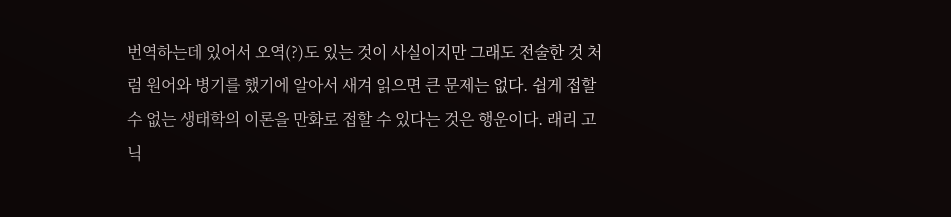번역하는데 있어서 오역(?)도 있는 것이 사실이지만 그래도 전술한 것 처럼 원어와 병기를 했기에 알아서 새겨 읽으면 큰 문제는 없다. 쉽게 접할 수 없는 생태학의 이론을 만화로 접할 수 있다는 것은 행운이다. 래리 고닉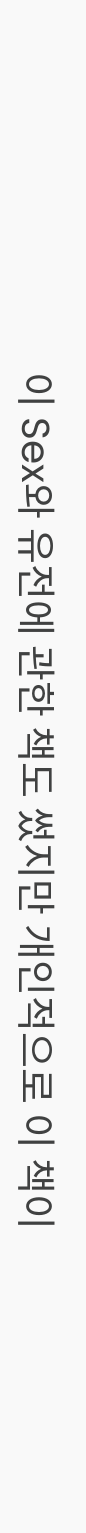이 Sex와 유전에 관한 책도 썼지만 개인적으로 이 책이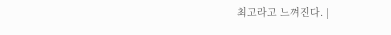최고라고 느껴진다. |